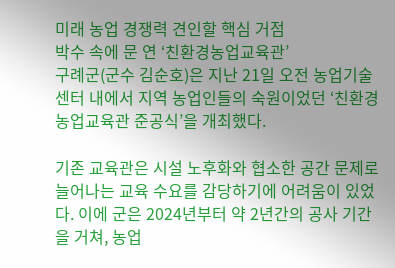미래 농업 경쟁력 견인할 핵심 거점
박수 속에 문 연 ‘친환경농업교육관’
구례군(군수 김순호)은 지난 21일 오전 농업기술센터 내에서 지역 농업인들의 숙원이었던 ‘친환경농업교육관 준공식’을 개최했다.

기존 교육관은 시설 노후화와 협소한 공간 문제로 늘어나는 교육 수요를 감당하기에 어려움이 있었다. 이에 군은 2024년부터 약 2년간의 공사 기간을 거쳐, 농업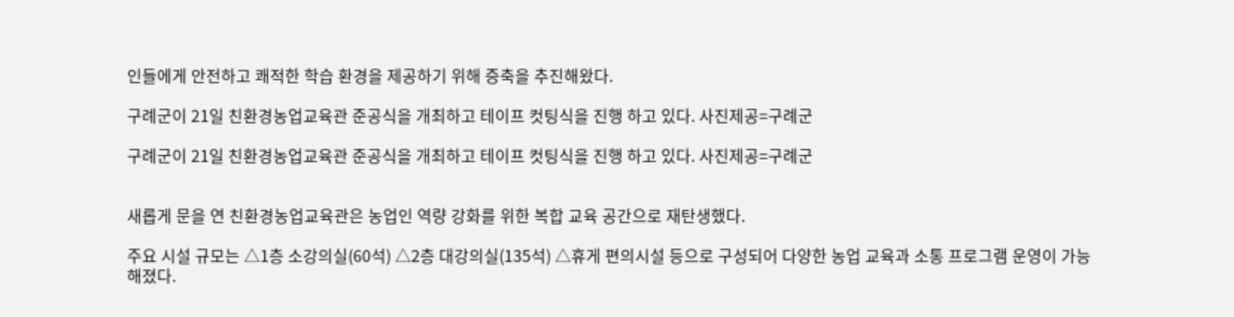인들에게 안전하고 쾌적한 학습 환경을 제공하기 위해 증축을 추진해왔다.

구례군이 21일 친환경농업교육관 준공식을 개최하고 테이프 컷팅식을 진행 하고 있다. 사진제공=구례군

구례군이 21일 친환경농업교육관 준공식을 개최하고 테이프 컷팅식을 진행 하고 있다. 사진제공=구례군


새롭게 문을 연 친환경농업교육관은 농업인 역량 강화를 위한 복합 교육 공간으로 재탄생했다.

주요 시설 규모는 △1층 소강의실(60석) △2층 대강의실(135석) △휴게 편의시설 등으로 구성되어 다양한 농업 교육과 소통 프로그램 운영이 가능해졌다.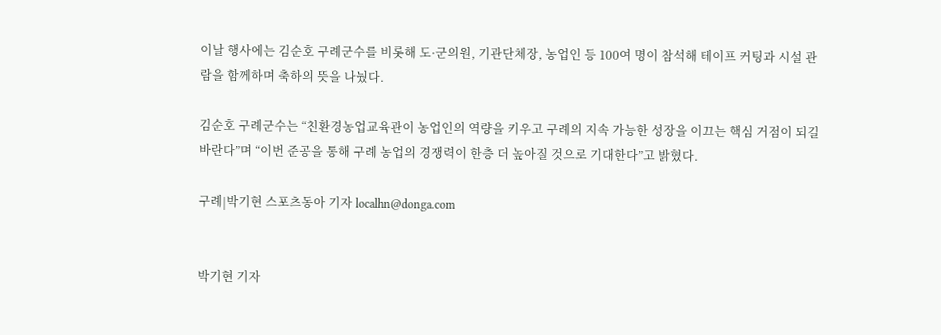이날 행사에는 김순호 구례군수를 비롯해 도·군의원, 기관단체장, 농업인 등 100여 명이 참석해 테이프 커팅과 시설 관람을 함께하며 축하의 뜻을 나눴다.

김순호 구례군수는 “친환경농업교육관이 농업인의 역량을 키우고 구례의 지속 가능한 성장을 이끄는 핵심 거점이 되길 바란다”며 “이번 준공을 통해 구례 농업의 경쟁력이 한층 더 높아질 것으로 기대한다”고 밝혔다.

구례|박기현 스포츠동아 기자 localhn@donga.com


박기현 기자